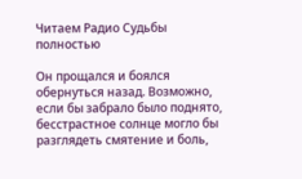Читаем Радио Судьбы полностью

Он прощался и боялся обернуться назад. Возможно, если бы забрало было поднято, бесстрастное солнце могло бы разглядеть смятение и боль,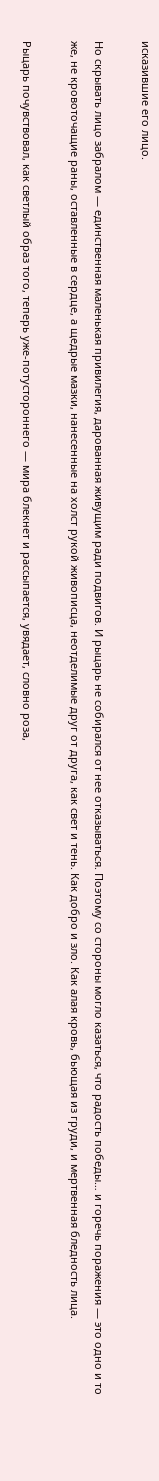исказившие его лицо.

Но скрывать лицо забралом — единственная маленькая привилегия, дарованная живущим ради подвигов. И рыцарь не собирался от нее отказываться. Поэтому со стороны могло казаться, что радость победы… и горечь поражения — это одно и то же, не кровоточащие раны, оставленные в сердце, а щедрые мазки, нанесенные на холст рукой живописца, неотделимые друг от друга, как свет и тень. Как добро и зло. Как алая кровь, бьющая из груди, и мертвенная бледность лица.

Рыцарь почувствовал, как светлый образ того, теперь уже-потустороннего — мира блекнет и рассыпается, увядает, словно роза,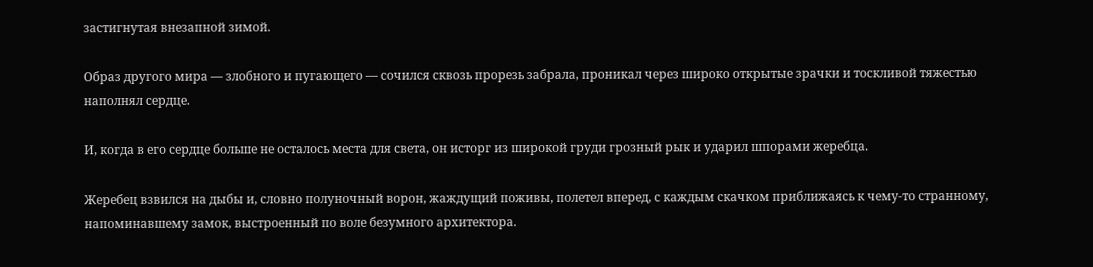застигнутая внезапной зимой.

Образ другого мира — злобного и пугающего — сочился сквозь прорезь забрала, проникал через широко открытые зрачки и тоскливой тяжестью наполнял сердце.

И, когда в его сердце больше не осталось места для света, он исторг из широкой груди грозный рык и ударил шпорами жеребца.

Жеребец взвился на дыбы и, словно полуночный ворон, жаждущий поживы, полетел вперед, с каждым скачком приближаясь к чему-то странному, напоминавшему замок, выстроенный по воле безумного архитектора.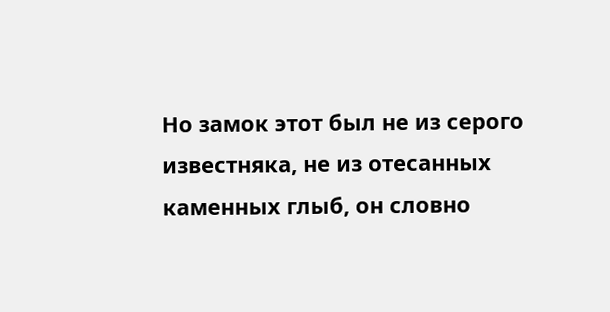Но замок этот был не из серого известняка, не из отесанных каменных глыб, он словно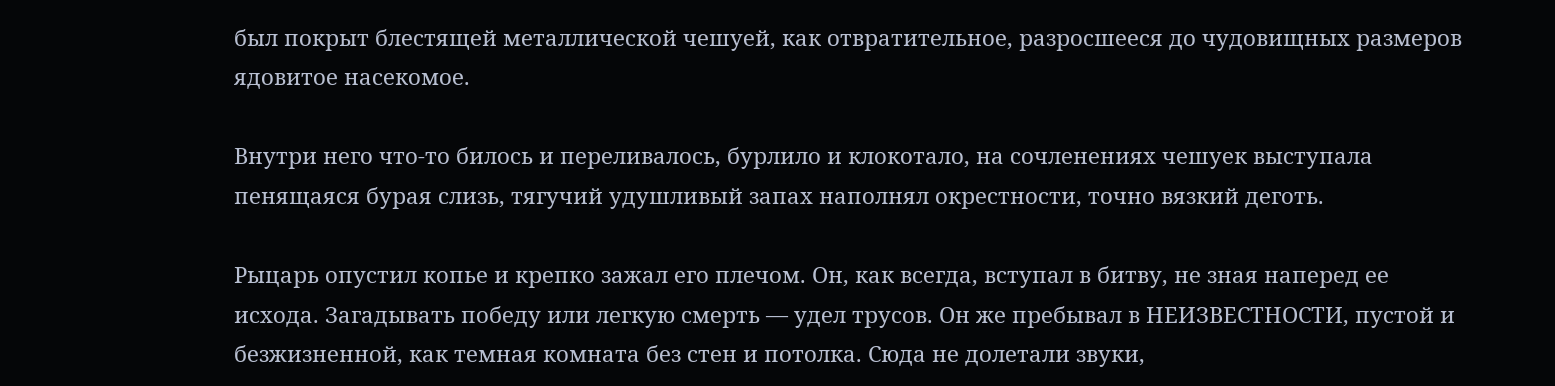был покрыт блестящей металлической чешуей, как отвратительное, разросшееся до чудовищных размеров ядовитое насекомое.

Внутри него что-то билось и переливалось, бурлило и клокотало, на сочленениях чешуек выступала пенящаяся бурая слизь, тягучий удушливый запах наполнял окрестности, точно вязкий деготь.

Рыцарь опустил копье и крепко зажал его плечом. Он, как всегда, вступал в битву, не зная наперед ее исхода. Загадывать победу или легкую смерть — удел трусов. Он же пребывал в НЕИЗВЕСТНОСТИ, пустой и безжизненной, как темная комната без стен и потолка. Сюда не долетали звуки,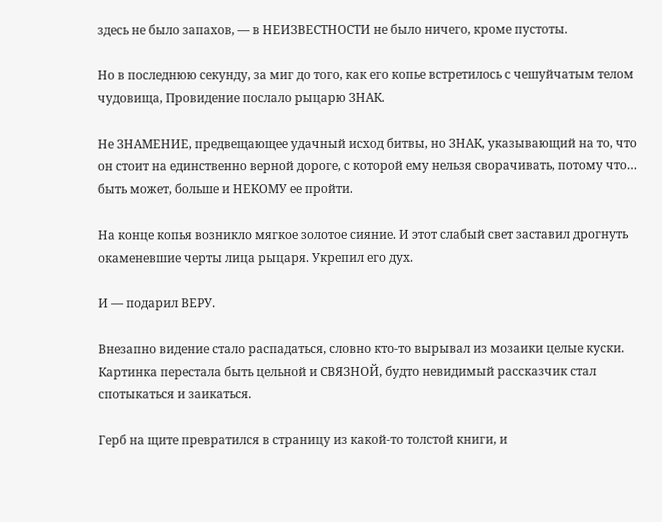здесь не было запахов, — в НЕИЗВЕСТНОСТИ не было ничего, кроме пустоты.

Но в последнюю секунду, за миг до того, как его копье встретилось с чешуйчатым телом чудовища, Провидение послало рыцарю ЗНАК.

Не ЗНАМЕНИЕ, предвещающее удачный исход битвы, но ЗНАК, указывающий на то, что он стоит на единственно верной дороге, с которой ему нельзя сворачивать, потому что… быть может, больше и НЕКОМУ ее пройти.

На конце копья возникло мягкое золотое сияние. И этот слабый свет заставил дрогнуть окаменевшие черты лица рыцаря. Укрепил его дух.

И — подарил ВЕРУ.

Внезапно видение стало распадаться, словно кто-то вырывал из мозаики целые куски. Картинка перестала быть цельной и СВЯЗНОЙ, будто невидимый рассказчик стал спотыкаться и заикаться.

Герб на щите превратился в страницу из какой-то толстой книги, и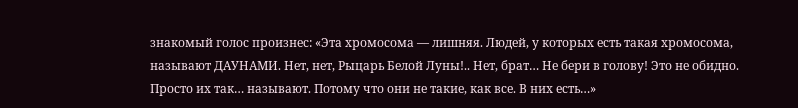знакомый голос произнес: «Эта хромосома — лишняя. Людей, у которых есть такая хромосома, называют ДАУНАМИ. Нет, нет, Рыцарь Белой Луны!.. Нет, брат… Не бери в голову! Это не обидно. Просто их так… называют. Потому что они не такие, как все. В них есть…»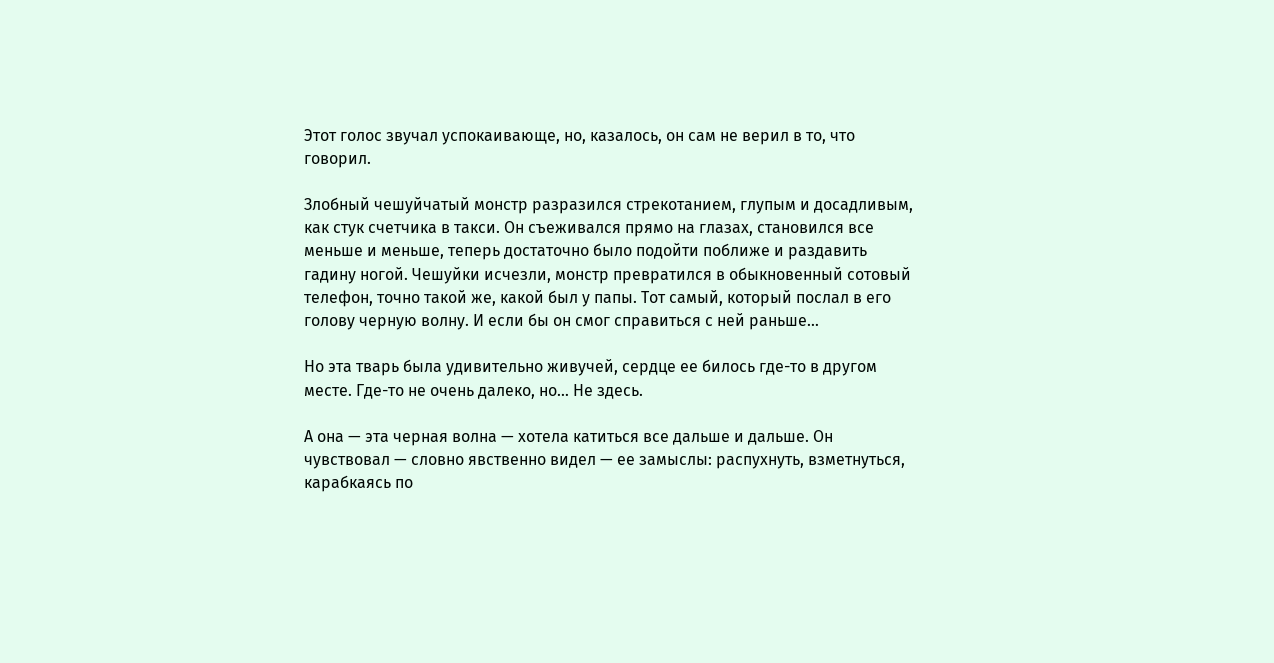Этот голос звучал успокаивающе, но, казалось, он сам не верил в то, что говорил.

Злобный чешуйчатый монстр разразился стрекотанием, глупым и досадливым, как стук счетчика в такси. Он съеживался прямо на глазах, становился все меньше и меньше, теперь достаточно было подойти поближе и раздавить гадину ногой. Чешуйки исчезли, монстр превратился в обыкновенный сотовый телефон, точно такой же, какой был у папы. Тот самый, который послал в его голову черную волну. И если бы он смог справиться с ней раньше…

Но эта тварь была удивительно живучей, сердце ее билось где-то в другом месте. Где-то не очень далеко, но… Не здесь.

А она — эта черная волна — хотела катиться все дальше и дальше. Он чувствовал — словно явственно видел — ее замыслы: распухнуть, взметнуться, карабкаясь по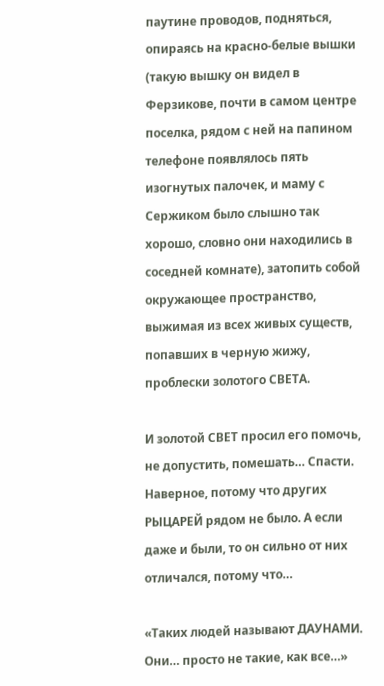паутине проводов, подняться, опираясь на красно-белые вышки (такую вышку он видел в Ферзикове, почти в самом центре поселка, рядом с ней на папином телефоне появлялось пять изогнутых палочек, и маму с Сержиком было слышно так хорошо, словно они находились в соседней комнате), затопить собой окружающее пространство, выжимая из всех живых существ, попавших в черную жижу, проблески золотого СВЕТА.

И золотой СВЕТ просил его помочь, не допустить, помешать… Спасти. Наверное, потому что других РЫЦАРЕЙ рядом не было. А если даже и были, то он сильно от них отличался, потому что…

«Таких людей называют ДАУНАМИ. Они… просто не такие, как все…»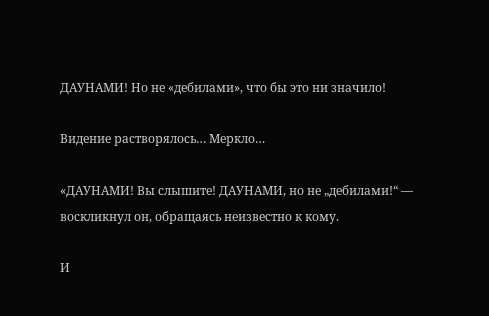ДАУНАМИ! Но не «дебилами», что бы это ни значило!

Видение растворялось… Меркло…

«ДАУНАМИ! Вы слышите! ДАУНАМИ, но не „дебилами!“ — воскликнул он, обращаясь неизвестно к кому.

И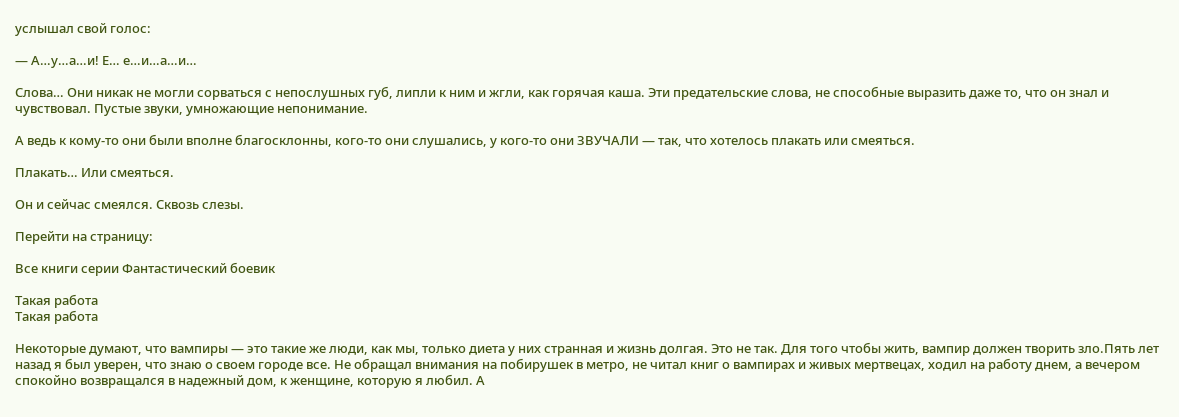услышал свой голос:

— А…у…а…и! Е… е…и…а…и…

Слова… Они никак не могли сорваться с непослушных губ, липли к ним и жгли, как горячая каша. Эти предательские слова, не способные выразить даже то, что он знал и чувствовал. Пустые звуки, умножающие непонимание.

А ведь к кому-то они были вполне благосклонны, кого-то они слушались, у кого-то они ЗВУЧАЛИ — так, что хотелось плакать или смеяться.

Плакать… Или смеяться.

Он и сейчас смеялся. Сквозь слезы.

Перейти на страницу:

Все книги серии Фантастический боевик

Такая работа
Такая работа

Некоторые думают, что вампиры — это такие же люди, как мы, только диета у них странная и жизнь долгая. Это не так. Для того чтобы жить, вампир должен творить зло.Пять лет назад я был уверен, что знаю о своем городе все. Не обращал внимания на побирушек в метро, не читал книг о вампирах и живых мертвецах, ходил на работу днем, а вечером спокойно возвращался в надежный дом, к женщине, которую я любил. А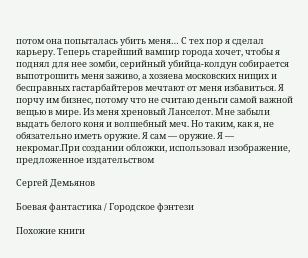потом она попыталась убить меня… С тех пор я сделал карьеру. Теперь старейший вампир города хочет, чтобы я поднял для нее зомби, серийный убийца-колдун собирается выпотрошить меня заживо, а хозяева московских нищих и бесправных гастарбайтеров мечтают от меня избавиться. Я порчу им бизнес, потому что не считаю деньги самой важной вещью в мире. Из меня хреновый Ланселот. Мне забыли выдать белого коня и волшебный меч. Но таким, как я, не обязательно иметь оружие. Я сам — оружие. Я — некромаг.При создании обложки, использовал изображение, предложенное издательством

Сергей Демьянов

Боевая фантастика / Городское фэнтези

Похожие книги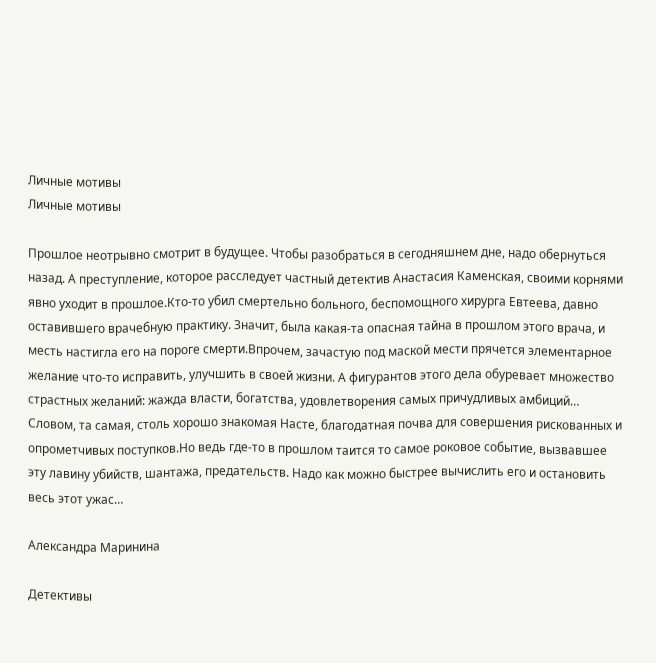Личные мотивы
Личные мотивы

Прошлое неотрывно смотрит в будущее. Чтобы разобраться в сегодняшнем дне, надо обернуться назад. А преступление, которое расследует частный детектив Анастасия Каменская, своими корнями явно уходит в прошлое.Кто-то убил смертельно больного, беспомощного хирурга Евтеева, давно оставившего врачебную практику. Значит, была какая-та опасная тайна в прошлом этого врача, и месть настигла его на пороге смерти.Впрочем, зачастую под маской мести прячется элементарное желание что-то исправить, улучшить в своей жизни. А фигурантов этого дела обуревает множество страстных желаний: жажда власти, богатства, удовлетворения самых причудливых амбиций… Словом, та самая, столь хорошо знакомая Насте, благодатная почва для совершения рискованных и опрометчивых поступков.Но ведь где-то в прошлом таится то самое роковое событие, вызвавшее эту лавину убийств, шантажа, предательств. Надо как можно быстрее вычислить его и остановить весь этот ужас…

Александра Маринина

Детективы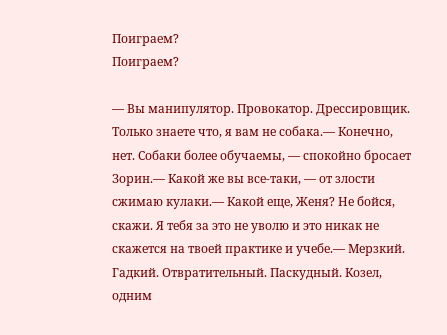Поиграем?
Поиграем?

— Вы манипулятор. Провокатор. Дрессировщик. Только знаете что, я вам не собака.— Конечно, нет. Собаки более обучаемы, — спокойно бросает Зорин.— Какой же вы все-таки, — от злости сжимаю кулаки.— Какой еще, Женя? Не бойся, скажи. Я тебя за это не уволю и это никак не скажется на твоей практике и учебе.— Мерзкий. Гадкий. Отвратительный. Паскудный. Козел, одним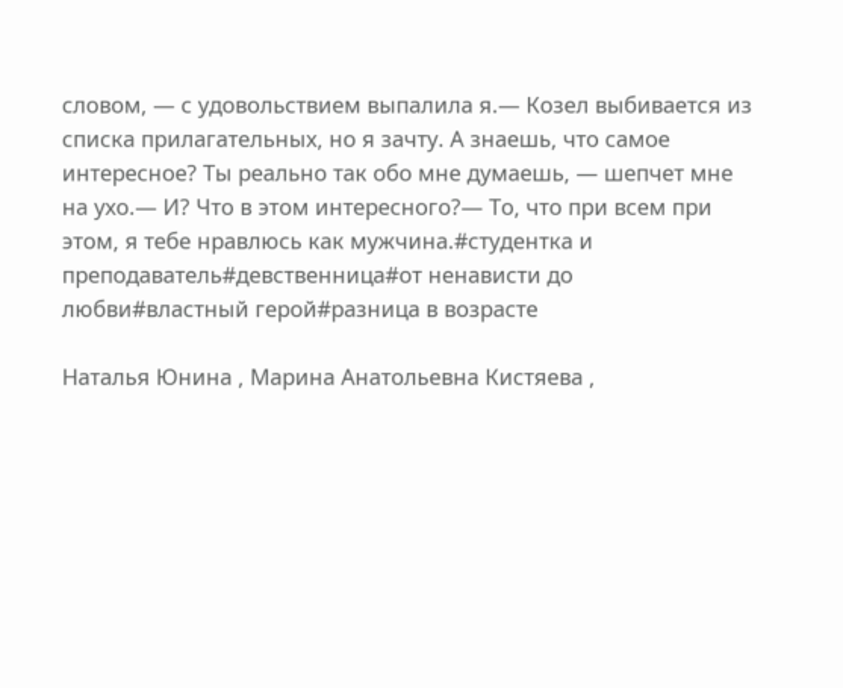словом, — с удовольствием выпалила я.— Козел выбивается из списка прилагательных, но я зачту. А знаешь, что самое интересное? Ты реально так обо мне думаешь, — шепчет мне на ухо.— И? Что в этом интересного?— То, что при всем при этом, я тебе нравлюсь как мужчина.#студентка и преподаватель#девственница#от ненависти до любви#властный герой#разница в возрасте

Наталья Юнина , Марина Анатольевна Кистяева ,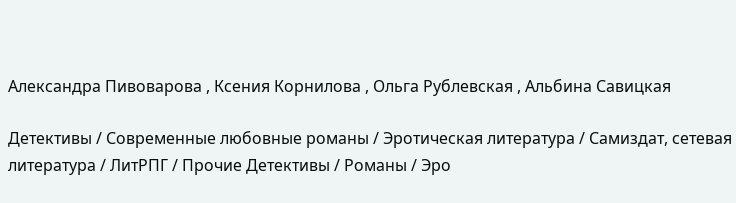Александра Пивоварова , Ксения Корнилова , Ольга Рублевская , Альбина Савицкая

Детективы / Современные любовные романы / Эротическая литература / Самиздат, сетевая литература / ЛитРПГ / Прочие Детективы / Романы / Эро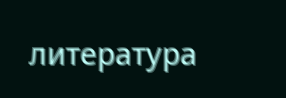литература